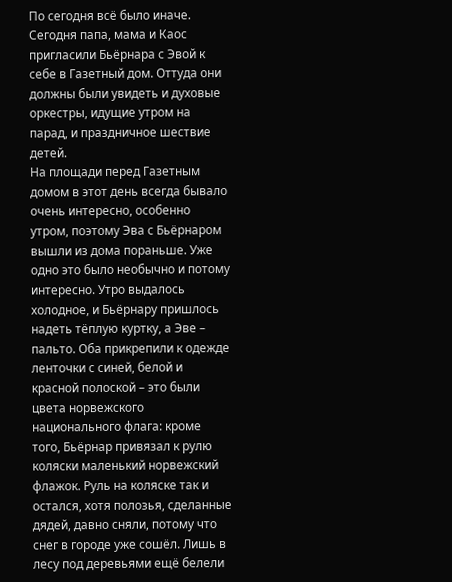По сегодня всё было иначе. Сегодня папа, мама и Каос пригласили Бьёрнара с Эвой к себе в Газетный дом. Оттуда они должны были увидеть и духовые оркестры, идущие утром на парад, и праздничное шествие детей.
На площади перед Газетным домом в этот день всегда бывало очень интересно, особенно утром, поэтому Эва с Бьёрнаром вышли из дома пораньше. Уже одно это было необычно и потому интересно. Утро выдалось холодное, и Бьёрнару пришлось надеть тёплую куртку, а Эве – пальто. Оба прикрепили к одежде ленточки с синей, белой и красной полоской – это были цвета норвежского национального флага: кроме того, Бьёрнар привязал к рулю коляски маленький норвежский флажок. Руль на коляске так и остался, хотя полозья, сделанные дядей, давно сняли, потому что снег в городе уже сошёл. Лишь в лесу под деревьями ещё белели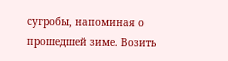сугробы, напоминая о прошедшей зиме. Возить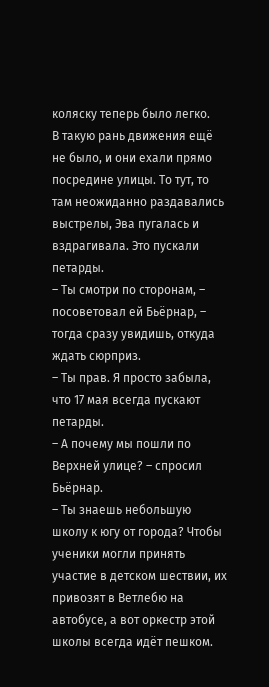коляску теперь было легко.
В такую рань движения ещё не было, и они ехали прямо посредине улицы. То тут, то там неожиданно раздавались выстрелы, Эва пугалась и вздрагивала. Это пускали петарды.
– Ты смотри по сторонам, – посоветовал ей Бьёрнар, – тогда сразу увидишь, откуда ждать сюрприз.
– Ты прав. Я просто забыла, что 17 мая всегда пускают петарды.
– А почему мы пошли по Верхней улице? – спросил Бьёрнар.
– Ты знаешь небольшую школу к югу от города? Чтобы ученики могли принять участие в детском шествии, их привозят в Ветлебю на автобусе, а вот оркестр этой школы всегда идёт пешком.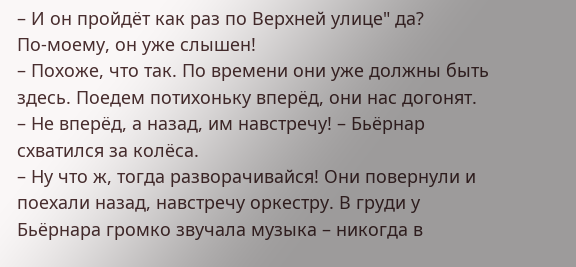– И он пройдёт как раз по Верхней улице" да? По‑моему, он уже слышен!
– Похоже, что так. По времени они уже должны быть здесь. Поедем потихоньку вперёд, они нас догонят.
– Не вперёд, а назад, им навстречу! – Бьёрнар схватился за колёса.
– Ну что ж, тогда разворачивайся! Они повернули и поехали назад, навстречу оркестру. В груди у Бьёрнара громко звучала музыка – никогда в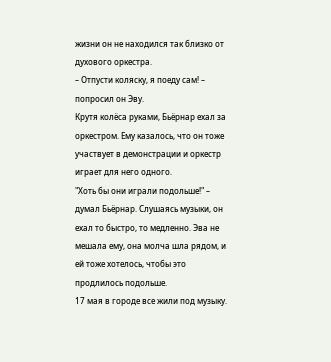жизни он не находился так близко от духового оркестра.
– Отпусти коляску, я поеду сам! – попросил он Эву.
Крутя колёса руками, Бьёрнар ехал за оркестром. Ему казалось, что он тоже участвует в демонстрации и оркестр играет для него одного.
"Хоть бы они играли подольше!" – думал Бьёрнар. Слушаясь музыки, он ехал то быстро, то медленно. Эва не мешала ему, она молча шла рядом, и ей тоже хотелось, чтобы это продлилось подольше.
17 мая в городе все жили под музыку.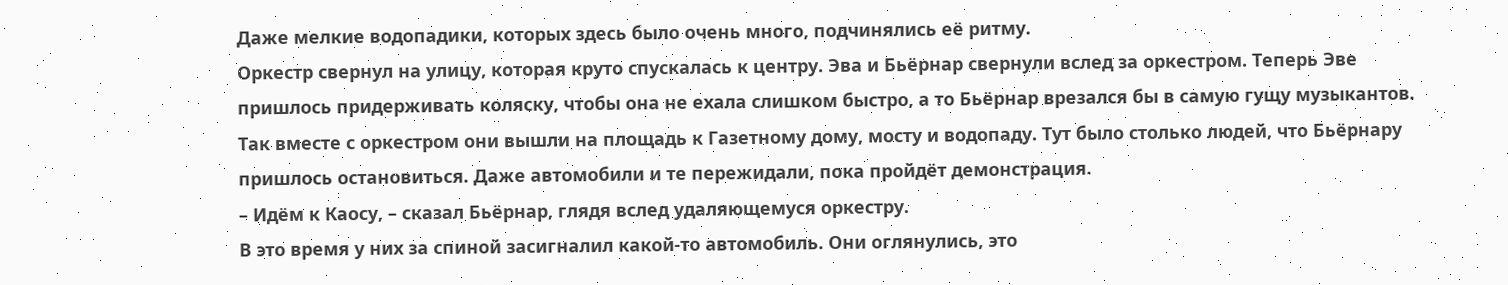Даже мелкие водопадики, которых здесь было очень много, подчинялись её ритму.
Оркестр свернул на улицу, которая круто спускалась к центру. Эва и Бьёрнар свернули вслед за оркестром. Теперь Эве пришлось придерживать коляску, чтобы она не ехала слишком быстро, а то Бьёрнар врезался бы в самую гущу музыкантов.
Так вместе с оркестром они вышли на площадь к Газетному дому, мосту и водопаду. Тут было столько людей, что Бьёрнару пришлось остановиться. Даже автомобили и те пережидали, пока пройдёт демонстрация.
– Идём к Каосу, – сказал Бьёрнар, глядя вслед удаляющемуся оркестру.
В это время у них за спиной засигналил какой‑то автомобиль. Они оглянулись, это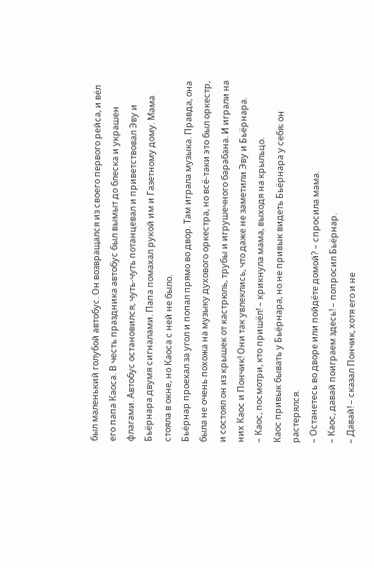был маленький голубой автобус. Он возвращался из своего первого рейса, и вёл его папа Каоса. В честь праздника автобус был вымыт до блеска и украшен флагами. Автобус остановился, чуть‑чуть потанцевал и приветствовал Эву и Бьёрнара двумя сигналами. Папа помахал рукой им и Газетному дому. Мама стояла в окне, но Каоса с ней не было.
Бьёрнар проехал за угол и попал прямо во двор. Там играла музыка. Правда, она была не очень похожа на музыку духового оркестра, но всё‑таки это был оркестр, и состоял он из крышек от кастрюль, трубы и игрушечного барабана. И играли на них Каос и Пончик! Они так увлеклись, что даже не заметили Эву и Бьёрнара.
– Каос, посмотри, кто пришёл! – крикнула мама, выходя на крыльцо.
Каос привык бывать у Бьёрнара, но не привык видеть Бьёрнара у себя; он растерялся.
– Останетесь во дворе или пойдёте домой? – спросила мама.
– Каос, давай поиграем здесь! – попросил Бьёрнар.
– Давай! – сказал Пончик, хотя его и не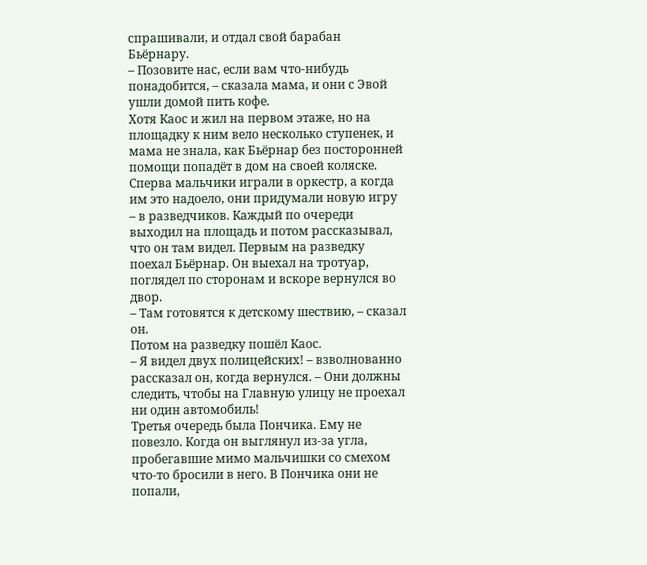спрашивали, и отдал свой барабан Бьёрнару.
– Позовите нас, если вам что‑нибудь понадобится, – сказала мама, и они с Эвой ушли домой пить кофе.
Хотя Каос и жил на первом этаже, но на площадку к ним вело несколько ступенек, и мама не знала, как Бьёрнар без посторонней помощи попадёт в дом на своей коляске.
Сперва мальчики играли в оркестр, а когда им это надоело, они придумали новую игру – в разведчиков. Каждый по очереди выходил на площадь и потом рассказывал, что он там видел. Первым на разведку поехал Бьёрнар. Он выехал на тротуар, поглядел по сторонам и вскоре вернулся во двор.
– Там готовятся к детскому шествию, – сказал он.
Потом на разведку пошёл Каос.
– Я видел двух полицейских! – взволнованно рассказал он, когда вернулся. – Они должны следить, чтобы на Главную улицу не проехал ни один автомобиль!
Третья очередь была Пончика. Ему не повезло. Когда он выглянул из‑за угла, пробегавшие мимо мальчишки со смехом что‑то бросили в него. В Пончика они не попали,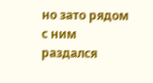но зато рядом с ним раздался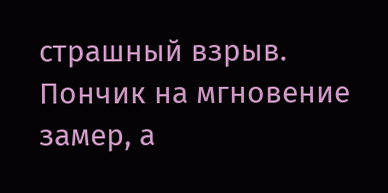страшный взрыв. Пончик на мгновение замер, а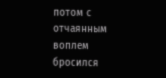потом с отчаянным воплем бросился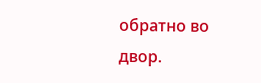обратно во двор.